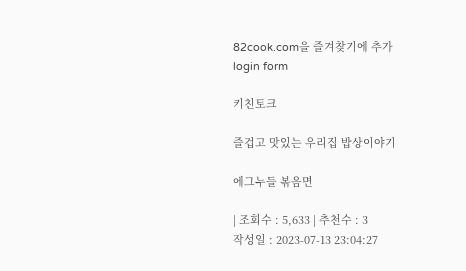82cook.com을 즐겨찾기에 추가
login form

키친토크

즐겁고 맛있는 우리집 밥상이야기

에그누들 볶음면

| 조회수 : 5,633 | 추천수 : 3
작성일 : 2023-07-13 23:04:27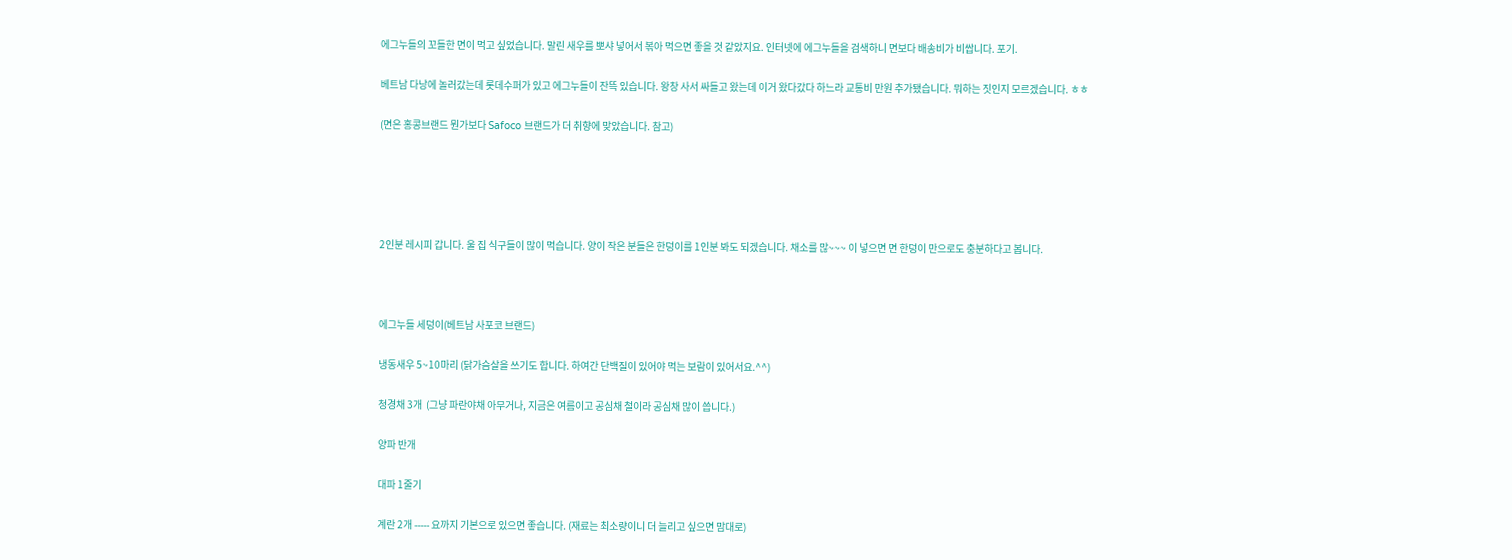에그누들의 꼬들한 면이 먹고 싶었습니다. 말린 새우를 뽀샤 넣어서 볶아 먹으면 좋을 것 같았지요. 인터넷에 에그누들을 검색하니 면보다 배송비가 비쌉니다. 포기.

베트남 다낭에 놀러갔는데 롯데수퍼가 있고 에그누들이 잔뜩 있습니다. 왕창 사서 싸들고 왔는데 이거 왔다갔다 하느라 교통비 만원 추가됐습니다. 뭐하는 짓인지 모르겠습니다. ㅎㅎ

(면은 홍콩브랜드 뭔가보다 Safoco 브랜드가 더 취향에 맞았습니다. 참고)





2인분 레시피 갑니다. 울 집 식구들이 많이 먹습니다. 양이 작은 분들은 한덩이를 1인분 봐도 되겠습니다. 채소를 많~~~ 이 넣으면 면 한덩이 만으로도 충분하다고 봅니다.



에그누들 세덩이(베트남 사포코 브랜드)

냉동새우 5~10마리 (닭가슴살을 쓰기도 합니다. 하여간 단백질이 있어야 먹는 보람이 있어서요.^^)

청경채 3개  (그냥 파란야채 아무거나, 지금은 여름이고 공심채 철이라 공심채 많이 씁니다.)

양파 반개

대파 1줄기

계란 2개 ----- 요까지 기본으로 있으면 좋습니다. (재료는 최소량이니 더 늘리고 싶으면 맘대로)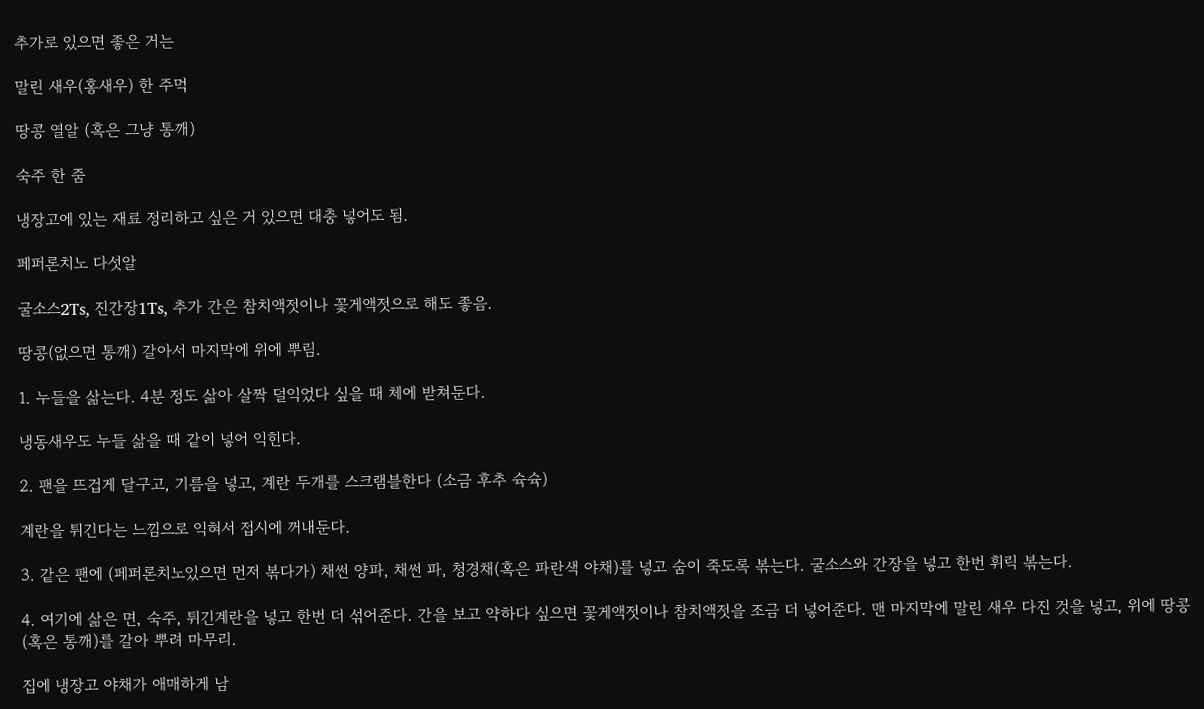추가로 있으면 좋은 거는

말린 새우(홍새우) 한 주먹

땅콩 열알 (혹은 그냥 통깨)

숙주 한 줌

냉장고에 있는 재료 정리하고 싶은 거 있으면 대충 넣어도 됨.

페퍼론치노 다섯알

굴소스2Ts, 진간장1Ts, 추가 간은 참치액젓이나 꽃게액젓으로 해도 좋음.

땅콩(없으면 통깨) 갈아서 마지막에 위에 뿌림.

1. 누들을 삶는다. 4분 정도 삶아 살짝 덜익었다 싶을 때 체에 받쳐둔다.

냉동새우도 누들 삶을 때 같이 넣어 익힌다.

2. 팬을 뜨겁게 달구고, 기름을 넣고, 계란 두개를 스크램블한다 (소금 후추 슉슉)

계란을 튀긴다는 느낌으로 익혀서 접시에 꺼내둔다.

3. 같은 팬에 (페퍼론치노있으면 먼저 볶다가) 채썬 양파, 채썬 파, 청경채(혹은 파란색 야채)를 넣고 숨이 죽도록 볶는다. 굴소스와 간장을 넣고 한번 휘릭 볶는다.

4. 여기에 삶은 면, 숙주, 튀긴계란을 넣고 한번 더 섞어준다. 간을 보고 약하다 싶으면 꽃게액젓이나 참치액젓을 조금 더 넣어준다. 맨 마지막에 말린 새우 다진 것을 넣고, 위에 땅콩(혹은 통깨)를 갈아 뿌려 마무리.

집에 냉장고 야채가 애매하게 남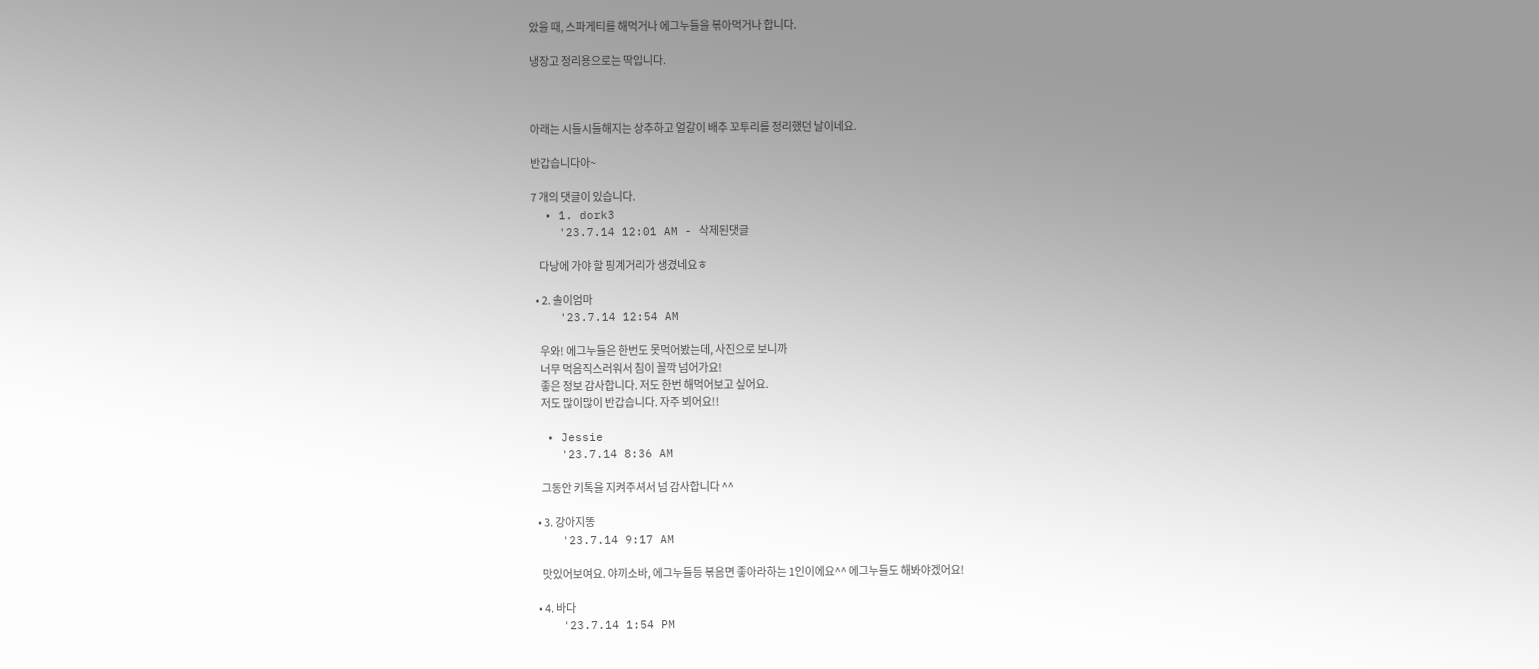았을 때, 스파게티를 해먹거나 에그누들을 볶아먹거나 합니다.

냉장고 정리용으로는 딱입니다.



아래는 시들시들해지는 상추하고 얼갈이 배추 꼬투리를 정리했던 날이네요.

반갑습니다아~

7 개의 댓글이 있습니다.
  • 1. dork3
    '23.7.14 12:01 AM - 삭제된댓글

    다낭에 가야 할 핑계거리가 생겼네요ㅎ

  • 2. 솔이엄마
    '23.7.14 12:54 AM

    우와! 에그누들은 한번도 못먹어봤는데, 사진으로 보니까
    너무 먹음직스러워서 침이 꼴깍 넘어가요!
    좋은 정보 감사합니다. 저도 한번 해먹어보고 싶어요.
    저도 많이많이 반갑습니다. 자주 뵈어요!!

  • Jessie
    '23.7.14 8:36 AM

    그동안 키톡을 지켜주셔서 넘 감사합니다 ^^

  • 3. 강아지똥
    '23.7.14 9:17 AM

    맛있어보여요. 야끼소바, 에그누들등 볶음면 좋아라하는 1인이에요^^ 에그누들도 해봐야겠어요!

  • 4. 바다
    '23.7.14 1:54 PM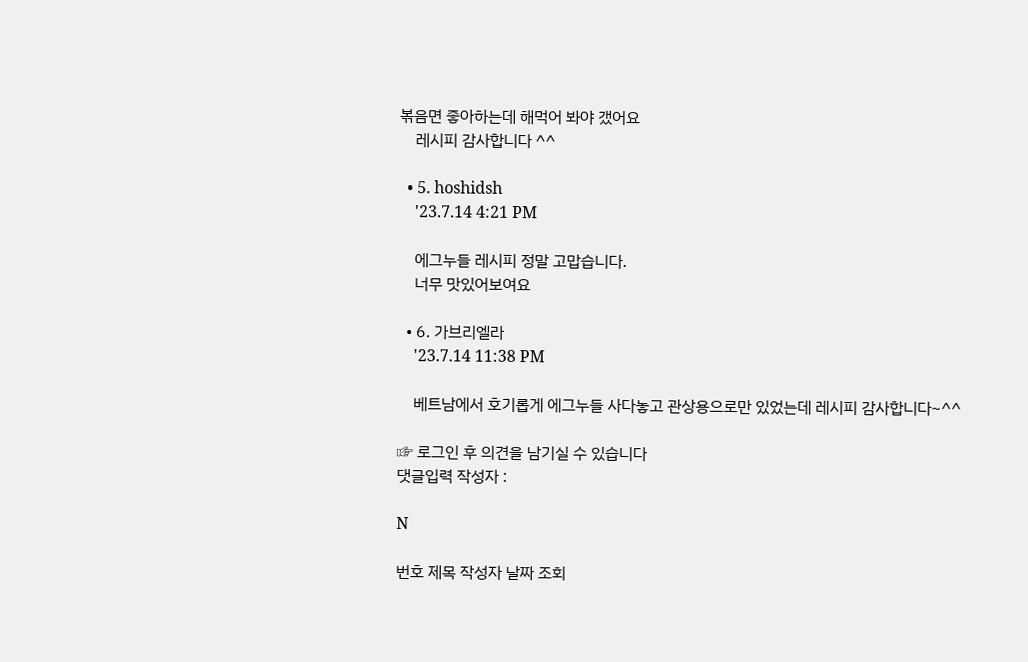볶음면 좋아하는데 해먹어 봐야 갰어요
    레시피 감사합니다 ^^

  • 5. hoshidsh
    '23.7.14 4:21 PM

    에그누들 레시피 정말 고맙습니다.
    너무 맛있어보여요

  • 6. 가브리엘라
    '23.7.14 11:38 PM

    베트남에서 호기롭게 에그누들 사다놓고 관상용으로만 있었는데 레시피 감사합니다~^^

☞ 로그인 후 의견을 남기실 수 있습니다
댓글입력 작성자 :

N

번호 제목 작성자 날짜 조회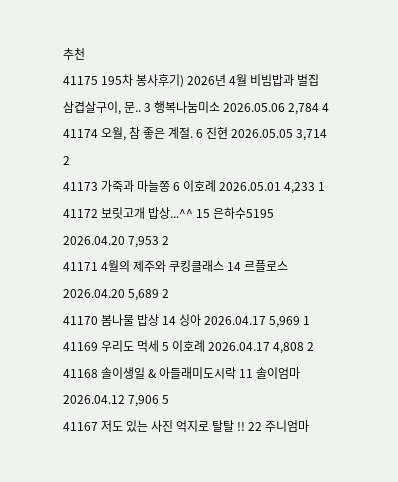추천
41175 195차 봉사후기) 2026년 4월 비빔밥과 벌집삼겹살구이, 문.. 3 행복나눔미소 2026.05.06 2,784 4
41174 오월, 참 좋은 계절. 6 진현 2026.05.05 3,714 2
41173 가죽과 마늘쫑 6 이호례 2026.05.01 4,233 1
41172 보릿고개 밥상...^^ 15 은하수5195 2026.04.20 7,953 2
41171 4월의 제주와 쿠킹클래스 14 르플로스 2026.04.20 5,689 2
41170 봄나물 밥상 14 싱아 2026.04.17 5,969 1
41169 우리도 먹세 5 이호례 2026.04.17 4,808 2
41168 솔이생일 & 아들래미도시락 11 솔이엄마 2026.04.12 7,906 5
41167 저도 있는 사진 억지로 탈탈 !! 22 주니엄마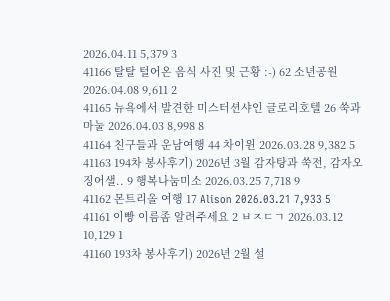2026.04.11 5,379 3
41166 탈탈 털어온 음식 사진 및 근황 :-) 62 소년공원 2026.04.08 9,611 2
41165 뉴욕에서 발견한 미스터션샤인 글로리호텔 26 쑥과마눌 2026.04.03 8,998 8
41164 친구들과 운남여행 44 차이윈 2026.03.28 9,382 5
41163 194차 봉사후기) 2026년 3월 감자탕과 쑥전, 감자오징어샐.. 9 행복나눔미소 2026.03.25 7,718 9
41162 몬트리올 여행 17 Alison 2026.03.21 7,933 5
41161 이빵 이름좀 알려주세요 2 ㅂㅈㄷㄱ 2026.03.12 10,129 1
41160 193차 봉사후기) 2026년 2월 설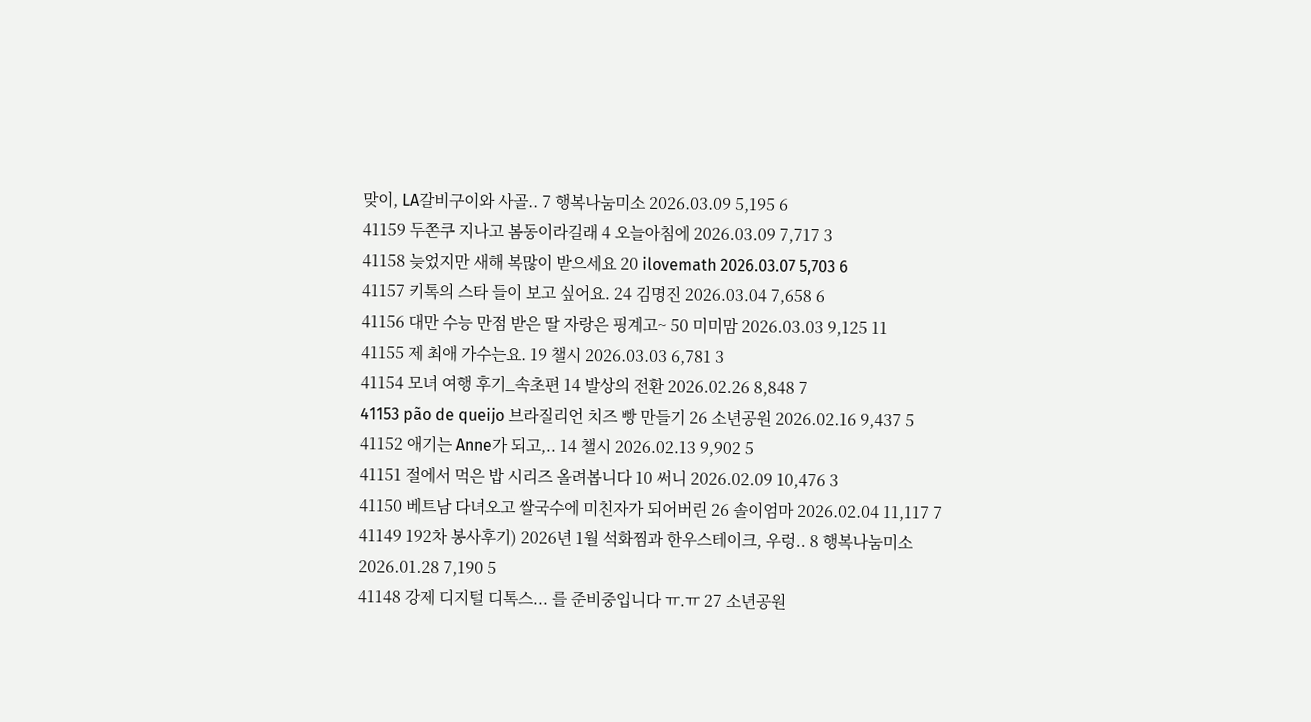맞이, LA갈비구이와 사골.. 7 행복나눔미소 2026.03.09 5,195 6
41159 두쫀쿠 지나고 봄동이라길래 4 오늘아침에 2026.03.09 7,717 3
41158 늦었지만 새해 복많이 받으세요 20 ilovemath 2026.03.07 5,703 6
41157 키톡의 스타 들이 보고 싶어요. 24 김명진 2026.03.04 7,658 6
41156 대만 수능 만점 받은 딸 자랑은 핑계고~ 50 미미맘 2026.03.03 9,125 11
41155 제 최애 가수는요. 19 챌시 2026.03.03 6,781 3
41154 모녀 여행 후기_속초편 14 발상의 전환 2026.02.26 8,848 7
41153 pão de queijo 브라질리언 치즈 빵 만들기 26 소년공원 2026.02.16 9,437 5
41152 애기는 Anne가 되고,.. 14 챌시 2026.02.13 9,902 5
41151 절에서 먹은 밥 시리즈 올려봅니다 10 써니 2026.02.09 10,476 3
41150 베트남 다녀오고 쌀국수에 미친자가 되어버린 26 솔이엄마 2026.02.04 11,117 7
41149 192차 봉사후기) 2026년 1월 석화찜과 한우스테이크, 우렁.. 8 행복나눔미소 2026.01.28 7,190 5
41148 강제 디지털 디톡스... 를 준비중입니다 ㅠ.ㅠ 27 소년공원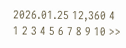2026.01.25 12,360 4
1 2 3 4 5 6 7 8 9 10 >>